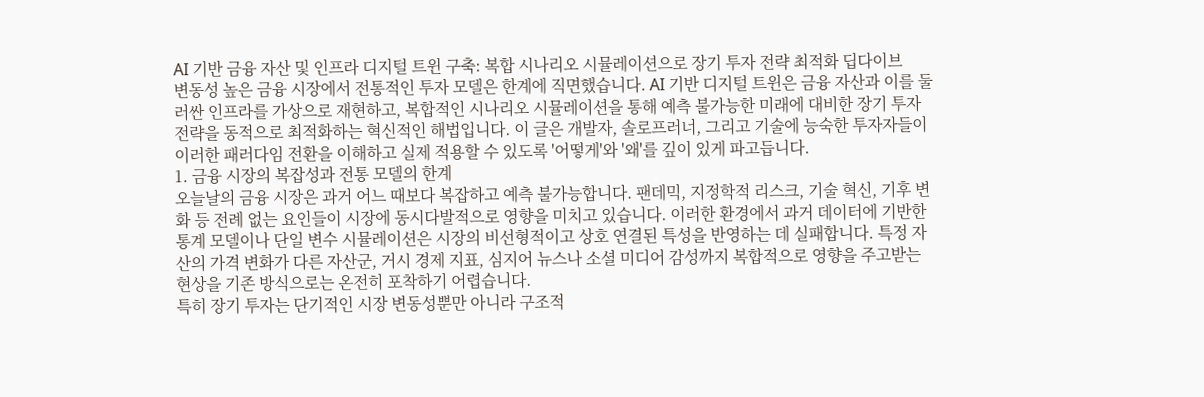AI 기반 금융 자산 및 인프라 디지털 트윈 구축: 복합 시나리오 시뮬레이션으로 장기 투자 전략 최적화 딥다이브
변동성 높은 금융 시장에서 전통적인 투자 모델은 한계에 직면했습니다. AI 기반 디지털 트윈은 금융 자산과 이를 둘러싼 인프라를 가상으로 재현하고, 복합적인 시나리오 시뮬레이션을 통해 예측 불가능한 미래에 대비한 장기 투자 전략을 동적으로 최적화하는 혁신적인 해법입니다. 이 글은 개발자, 솔로프러너, 그리고 기술에 능숙한 투자자들이 이러한 패러다임 전환을 이해하고 실제 적용할 수 있도록 '어떻게'와 '왜'를 깊이 있게 파고듭니다.
1. 금융 시장의 복잡성과 전통 모델의 한계
오늘날의 금융 시장은 과거 어느 때보다 복잡하고 예측 불가능합니다. 팬데믹, 지정학적 리스크, 기술 혁신, 기후 변화 등 전례 없는 요인들이 시장에 동시다발적으로 영향을 미치고 있습니다. 이러한 환경에서 과거 데이터에 기반한 통계 모델이나 단일 변수 시뮬레이션은 시장의 비선형적이고 상호 연결된 특성을 반영하는 데 실패합니다. 특정 자산의 가격 변화가 다른 자산군, 거시 경제 지표, 심지어 뉴스나 소셜 미디어 감성까지 복합적으로 영향을 주고받는 현상을 기존 방식으로는 온전히 포착하기 어렵습니다.
특히 장기 투자는 단기적인 시장 변동성뿐만 아니라 구조적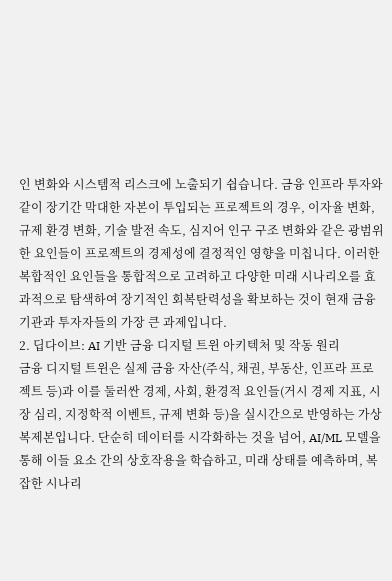인 변화와 시스템적 리스크에 노출되기 쉽습니다. 금융 인프라 투자와 같이 장기간 막대한 자본이 투입되는 프로젝트의 경우, 이자율 변화, 규제 환경 변화, 기술 발전 속도, 심지어 인구 구조 변화와 같은 광범위한 요인들이 프로젝트의 경제성에 결정적인 영향을 미칩니다. 이러한 복합적인 요인들을 통합적으로 고려하고 다양한 미래 시나리오를 효과적으로 탐색하여 장기적인 회복탄력성을 확보하는 것이 현재 금융 기관과 투자자들의 가장 큰 과제입니다.
2. 딥다이브: AI 기반 금융 디지털 트윈 아키텍처 및 작동 원리
금융 디지털 트윈은 실제 금융 자산(주식, 채권, 부동산, 인프라 프로젝트 등)과 이를 둘러싼 경제, 사회, 환경적 요인들(거시 경제 지표, 시장 심리, 지정학적 이벤트, 규제 변화 등)을 실시간으로 반영하는 가상 복제본입니다. 단순히 데이터를 시각화하는 것을 넘어, AI/ML 모델을 통해 이들 요소 간의 상호작용을 학습하고, 미래 상태를 예측하며, 복잡한 시나리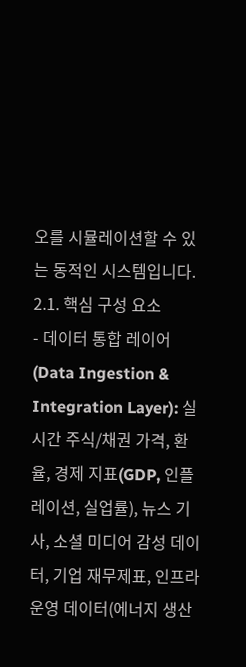오를 시뮬레이션할 수 있는 동적인 시스템입니다.
2.1. 핵심 구성 요소
- 데이터 통합 레이어 (Data Ingestion & Integration Layer): 실시간 주식/채권 가격, 환율, 경제 지표(GDP, 인플레이션, 실업률), 뉴스 기사, 소셜 미디어 감성 데이터, 기업 재무제표, 인프라 운영 데이터(에너지 생산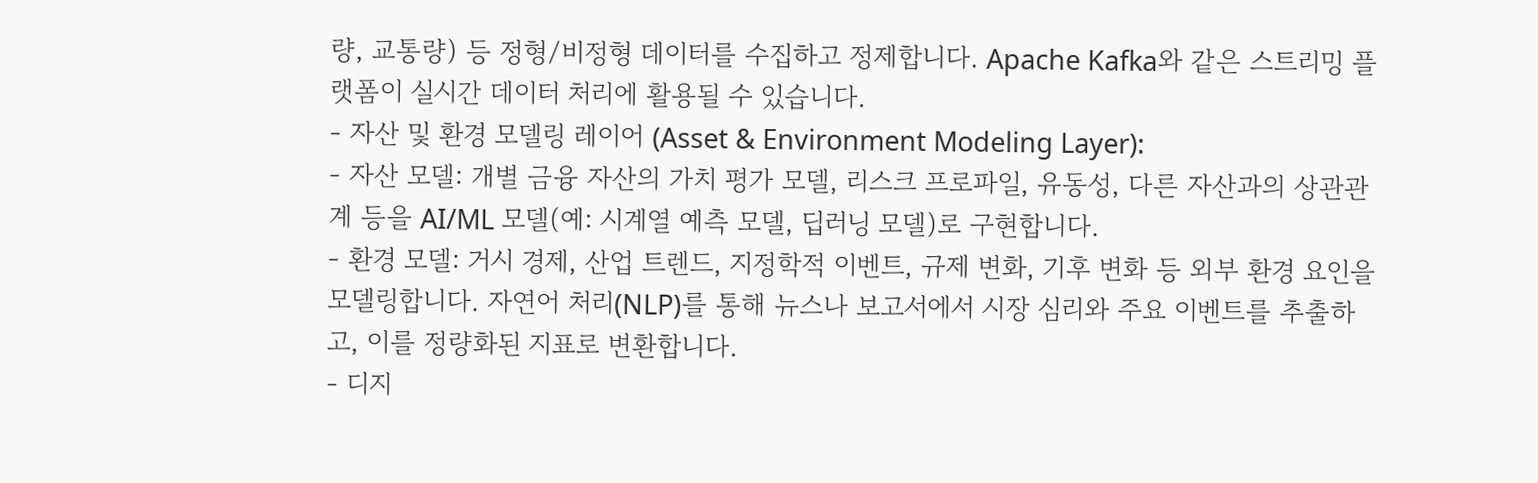량, 교통량) 등 정형/비정형 데이터를 수집하고 정제합니다. Apache Kafka와 같은 스트리밍 플랫폼이 실시간 데이터 처리에 활용될 수 있습니다.
- 자산 및 환경 모델링 레이어 (Asset & Environment Modeling Layer):
- 자산 모델: 개별 금융 자산의 가치 평가 모델, 리스크 프로파일, 유동성, 다른 자산과의 상관관계 등을 AI/ML 모델(예: 시계열 예측 모델, 딥러닝 모델)로 구현합니다.
- 환경 모델: 거시 경제, 산업 트렌드, 지정학적 이벤트, 규제 변화, 기후 변화 등 외부 환경 요인을 모델링합니다. 자연어 처리(NLP)를 통해 뉴스나 보고서에서 시장 심리와 주요 이벤트를 추출하고, 이를 정량화된 지표로 변환합니다.
- 디지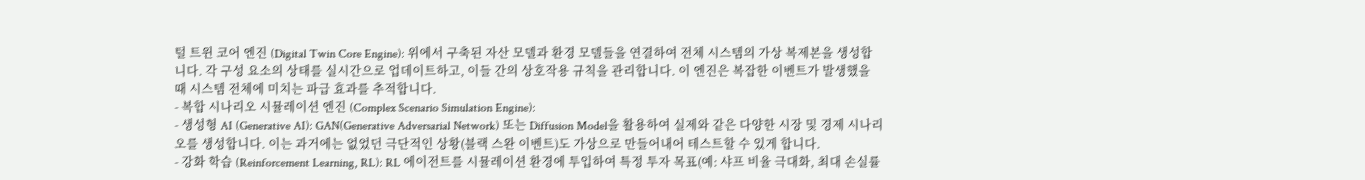털 트윈 코어 엔진 (Digital Twin Core Engine): 위에서 구축된 자산 모델과 환경 모델들을 연결하여 전체 시스템의 가상 복제본을 생성합니다. 각 구성 요소의 상태를 실시간으로 업데이트하고, 이들 간의 상호작용 규칙을 관리합니다. 이 엔진은 복잡한 이벤트가 발생했을 때 시스템 전체에 미치는 파급 효과를 추적합니다.
- 복합 시나리오 시뮬레이션 엔진 (Complex Scenario Simulation Engine):
- 생성형 AI (Generative AI): GAN(Generative Adversarial Network) 또는 Diffusion Model을 활용하여 실제와 같은 다양한 시장 및 경제 시나리오를 생성합니다. 이는 과거에는 없었던 극단적인 상황(블랙 스완 이벤트)도 가상으로 만들어내어 테스트할 수 있게 합니다.
- 강화 학습 (Reinforcement Learning, RL): RL 에이전트를 시뮬레이션 환경에 투입하여 특정 투자 목표(예: 샤프 비율 극대화, 최대 손실률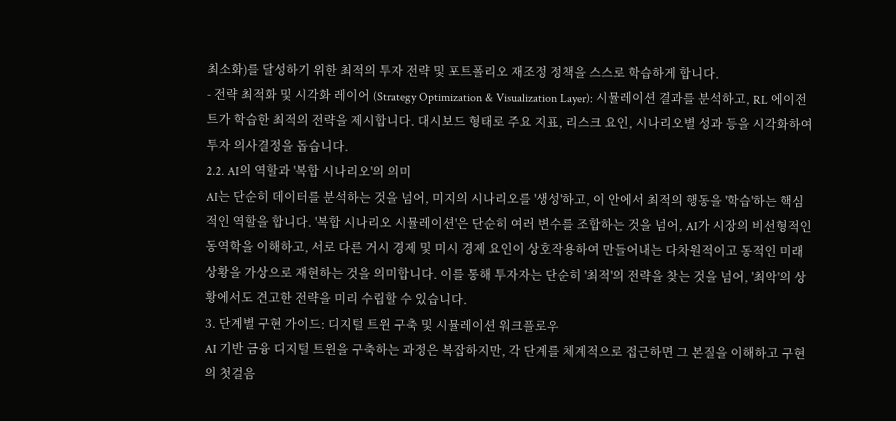최소화)를 달성하기 위한 최적의 투자 전략 및 포트폴리오 재조정 정책을 스스로 학습하게 합니다.
- 전략 최적화 및 시각화 레이어 (Strategy Optimization & Visualization Layer): 시뮬레이션 결과를 분석하고, RL 에이전트가 학습한 최적의 전략을 제시합니다. 대시보드 형태로 주요 지표, 리스크 요인, 시나리오별 성과 등을 시각화하여 투자 의사결정을 돕습니다.
2.2. AI의 역할과 '복합 시나리오'의 의미
AI는 단순히 데이터를 분석하는 것을 넘어, 미지의 시나리오를 '생성'하고, 이 안에서 최적의 행동을 '학습'하는 핵심적인 역할을 합니다. '복합 시나리오 시뮬레이션'은 단순히 여러 변수를 조합하는 것을 넘어, AI가 시장의 비선형적인 동역학을 이해하고, 서로 다른 거시 경제 및 미시 경제 요인이 상호작용하여 만들어내는 다차원적이고 동적인 미래 상황을 가상으로 재현하는 것을 의미합니다. 이를 통해 투자자는 단순히 '최적'의 전략을 찾는 것을 넘어, '최악'의 상황에서도 견고한 전략을 미리 수립할 수 있습니다.
3. 단계별 구현 가이드: 디지털 트윈 구축 및 시뮬레이션 워크플로우
AI 기반 금융 디지털 트윈을 구축하는 과정은 복잡하지만, 각 단계를 체계적으로 접근하면 그 본질을 이해하고 구현의 첫걸음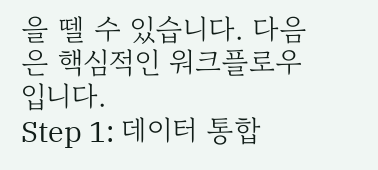을 뗄 수 있습니다. 다음은 핵심적인 워크플로우입니다.
Step 1: 데이터 통합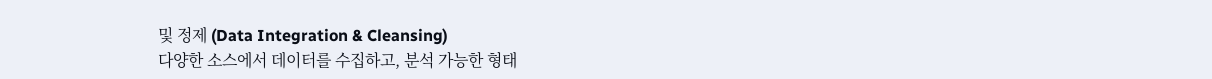및 정제 (Data Integration & Cleansing)
다양한 소스에서 데이터를 수집하고, 분석 가능한 형태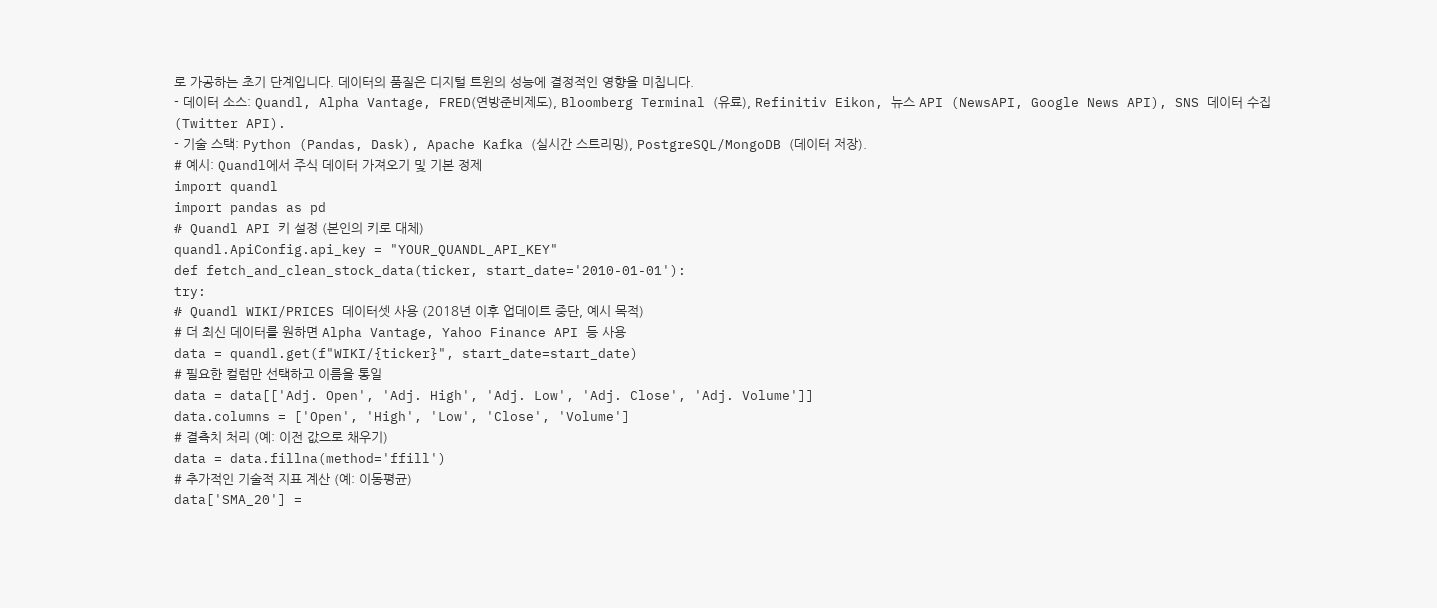로 가공하는 초기 단계입니다. 데이터의 품질은 디지털 트윈의 성능에 결정적인 영향을 미칩니다.
- 데이터 소스: Quandl, Alpha Vantage, FRED(연방준비제도), Bloomberg Terminal (유료), Refinitiv Eikon, 뉴스 API (NewsAPI, Google News API), SNS 데이터 수집 (Twitter API).
- 기술 스택: Python (Pandas, Dask), Apache Kafka (실시간 스트리밍), PostgreSQL/MongoDB (데이터 저장).
# 예시: Quandl에서 주식 데이터 가져오기 및 기본 정제
import quandl
import pandas as pd
# Quandl API 키 설정 (본인의 키로 대체)
quandl.ApiConfig.api_key = "YOUR_QUANDL_API_KEY"
def fetch_and_clean_stock_data(ticker, start_date='2010-01-01'):
try:
# Quandl WIKI/PRICES 데이터셋 사용 (2018년 이후 업데이트 중단, 예시 목적)
# 더 최신 데이터를 원하면 Alpha Vantage, Yahoo Finance API 등 사용
data = quandl.get(f"WIKI/{ticker}", start_date=start_date)
# 필요한 컬럼만 선택하고 이름을 통일
data = data[['Adj. Open', 'Adj. High', 'Adj. Low', 'Adj. Close', 'Adj. Volume']]
data.columns = ['Open', 'High', 'Low', 'Close', 'Volume']
# 결측치 처리 (예: 이전 값으로 채우기)
data = data.fillna(method='ffill')
# 추가적인 기술적 지표 계산 (예: 이동평균)
data['SMA_20'] =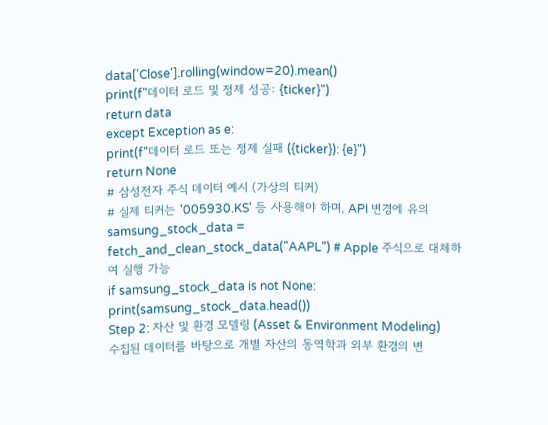data['Close'].rolling(window=20).mean()
print(f"데이터 로드 및 정제 성공: {ticker}")
return data
except Exception as e:
print(f"데이터 로드 또는 정제 실패 ({ticker}): {e}")
return None
# 삼성전자 주식 데이터 예시 (가상의 티커)
# 실제 티커는 '005930.KS' 등 사용해야 하며, API 변경에 유의
samsung_stock_data = fetch_and_clean_stock_data("AAPL") # Apple 주식으로 대체하여 실행 가능
if samsung_stock_data is not None:
print(samsung_stock_data.head())
Step 2: 자산 및 환경 모델링 (Asset & Environment Modeling)
수집된 데이터를 바탕으로 개별 자산의 동역학과 외부 환경의 변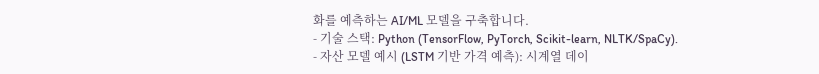화를 예측하는 AI/ML 모델을 구축합니다.
- 기술 스택: Python (TensorFlow, PyTorch, Scikit-learn, NLTK/SpaCy).
- 자산 모델 예시 (LSTM 기반 가격 예측): 시계열 데이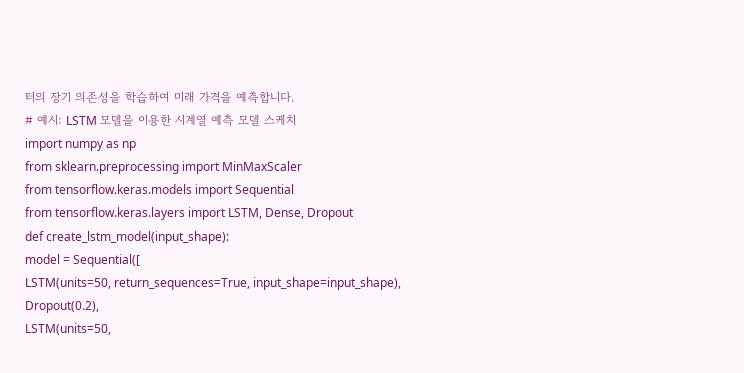터의 장기 의존성을 학습하여 미래 가격을 예측합니다.
# 예시: LSTM 모델을 이용한 시계열 예측 모델 스케치
import numpy as np
from sklearn.preprocessing import MinMaxScaler
from tensorflow.keras.models import Sequential
from tensorflow.keras.layers import LSTM, Dense, Dropout
def create_lstm_model(input_shape):
model = Sequential([
LSTM(units=50, return_sequences=True, input_shape=input_shape),
Dropout(0.2),
LSTM(units=50,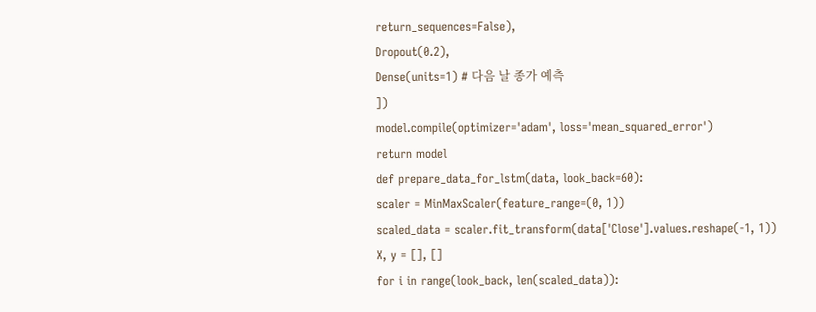return_sequences=False),
Dropout(0.2),
Dense(units=1) # 다음 날 종가 예측
])
model.compile(optimizer='adam', loss='mean_squared_error')
return model
def prepare_data_for_lstm(data, look_back=60):
scaler = MinMaxScaler(feature_range=(0, 1))
scaled_data = scaler.fit_transform(data['Close'].values.reshape(-1, 1))
X, y = [], []
for i in range(look_back, len(scaled_data)):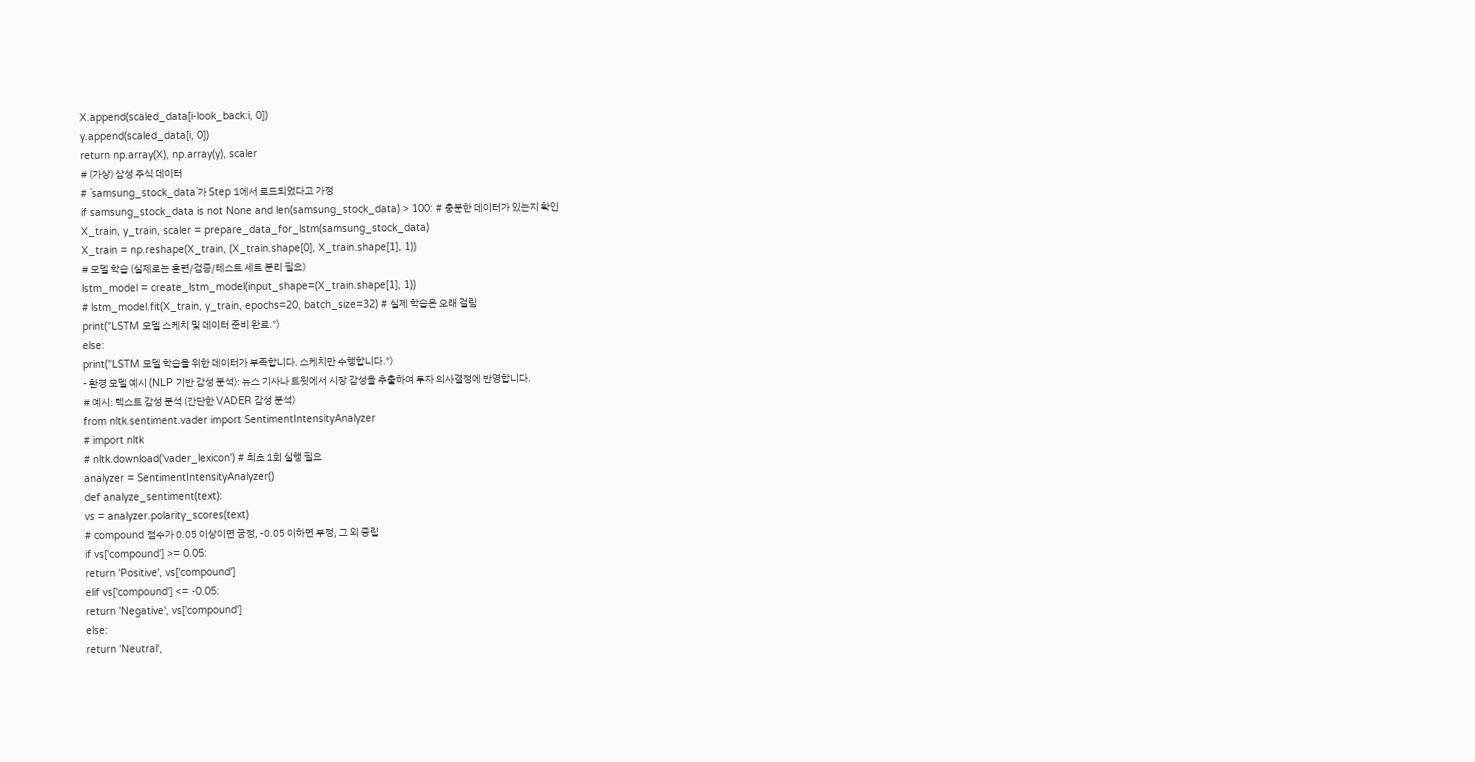X.append(scaled_data[i-look_back:i, 0])
y.append(scaled_data[i, 0])
return np.array(X), np.array(y), scaler
# (가상) 삼성 주식 데이터
# `samsung_stock_data`가 Step 1에서 로드되었다고 가정
if samsung_stock_data is not None and len(samsung_stock_data) > 100: # 충분한 데이터가 있는지 확인
X_train, y_train, scaler = prepare_data_for_lstm(samsung_stock_data)
X_train = np.reshape(X_train, (X_train.shape[0], X_train.shape[1], 1))
# 모델 학습 (실제로는 훈련/검증/테스트 세트 분리 필요)
lstm_model = create_lstm_model(input_shape=(X_train.shape[1], 1))
# lstm_model.fit(X_train, y_train, epochs=20, batch_size=32) # 실제 학습은 오래 걸림
print("LSTM 모델 스케치 및 데이터 준비 완료.")
else:
print("LSTM 모델 학습을 위한 데이터가 부족합니다. 스케치만 수행합니다.")
- 환경 모델 예시 (NLP 기반 감성 분석): 뉴스 기사나 트윗에서 시장 감성을 추출하여 투자 의사결정에 반영합니다.
# 예시: 텍스트 감성 분석 (간단한 VADER 감성 분석)
from nltk.sentiment.vader import SentimentIntensityAnalyzer
# import nltk
# nltk.download('vader_lexicon') # 최초 1회 실행 필요
analyzer = SentimentIntensityAnalyzer()
def analyze_sentiment(text):
vs = analyzer.polarity_scores(text)
# compound 점수가 0.05 이상이면 긍정, -0.05 이하면 부정, 그 외 중립
if vs['compound'] >= 0.05:
return 'Positive', vs['compound']
elif vs['compound'] <= -0.05:
return 'Negative', vs['compound']
else:
return 'Neutral',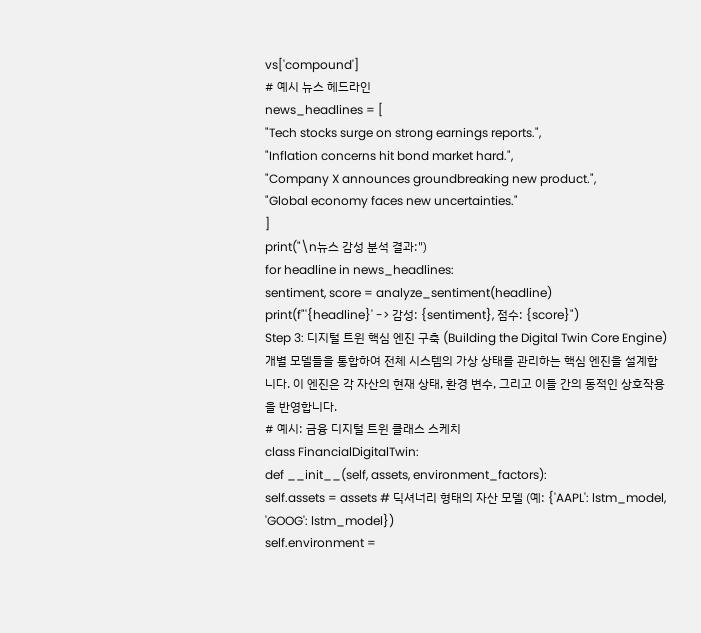vs['compound']
# 예시 뉴스 헤드라인
news_headlines = [
"Tech stocks surge on strong earnings reports.",
"Inflation concerns hit bond market hard.",
"Company X announces groundbreaking new product.",
"Global economy faces new uncertainties."
]
print("\n뉴스 감성 분석 결과:")
for headline in news_headlines:
sentiment, score = analyze_sentiment(headline)
print(f"'{headline}' -> 감성: {sentiment}, 점수: {score}")
Step 3: 디지털 트윈 핵심 엔진 구축 (Building the Digital Twin Core Engine)
개별 모델들을 통합하여 전체 시스템의 가상 상태를 관리하는 핵심 엔진을 설계합니다. 이 엔진은 각 자산의 현재 상태, 환경 변수, 그리고 이들 간의 동적인 상호작용을 반영합니다.
# 예시: 금융 디지털 트윈 클래스 스케치
class FinancialDigitalTwin:
def __init__(self, assets, environment_factors):
self.assets = assets # 딕셔너리 형태의 자산 모델 (예: {'AAPL': lstm_model, 'GOOG': lstm_model})
self.environment =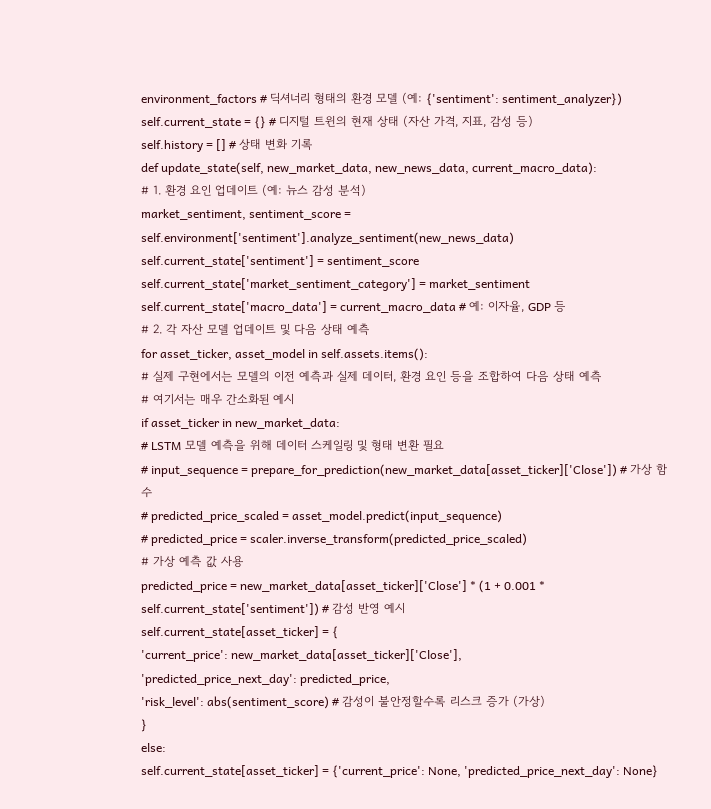environment_factors # 딕셔너리 형태의 환경 모델 (예: {'sentiment': sentiment_analyzer})
self.current_state = {} # 디지털 트윈의 현재 상태 (자산 가격, 지표, 감성 등)
self.history = [] # 상태 변화 기록
def update_state(self, new_market_data, new_news_data, current_macro_data):
# 1. 환경 요인 업데이트 (예: 뉴스 감성 분석)
market_sentiment, sentiment_score = self.environment['sentiment'].analyze_sentiment(new_news_data)
self.current_state['sentiment'] = sentiment_score
self.current_state['market_sentiment_category'] = market_sentiment
self.current_state['macro_data'] = current_macro_data # 예: 이자율, GDP 등
# 2. 각 자산 모델 업데이트 및 다음 상태 예측
for asset_ticker, asset_model in self.assets.items():
# 실제 구현에서는 모델의 이전 예측과 실제 데이터, 환경 요인 등을 조합하여 다음 상태 예측
# 여기서는 매우 간소화된 예시
if asset_ticker in new_market_data:
# LSTM 모델 예측을 위해 데이터 스케일링 및 형태 변환 필요
# input_sequence = prepare_for_prediction(new_market_data[asset_ticker]['Close']) # 가상 함수
# predicted_price_scaled = asset_model.predict(input_sequence)
# predicted_price = scaler.inverse_transform(predicted_price_scaled)
# 가상 예측 값 사용
predicted_price = new_market_data[asset_ticker]['Close'] * (1 + 0.001 * self.current_state['sentiment']) # 감성 반영 예시
self.current_state[asset_ticker] = {
'current_price': new_market_data[asset_ticker]['Close'],
'predicted_price_next_day': predicted_price,
'risk_level': abs(sentiment_score) # 감성이 불안정할수록 리스크 증가 (가상)
}
else:
self.current_state[asset_ticker] = {'current_price': None, 'predicted_price_next_day': None}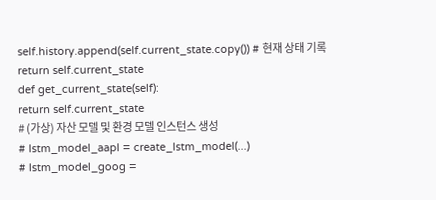self.history.append(self.current_state.copy()) # 현재 상태 기록
return self.current_state
def get_current_state(self):
return self.current_state
# (가상) 자산 모델 및 환경 모델 인스턴스 생성
# lstm_model_aapl = create_lstm_model(...)
# lstm_model_goog =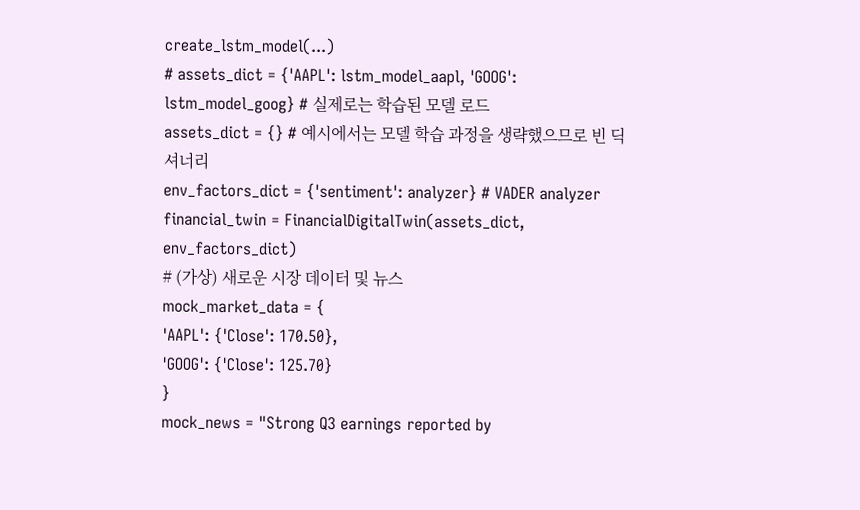create_lstm_model(...)
# assets_dict = {'AAPL': lstm_model_aapl, 'GOOG': lstm_model_goog} # 실제로는 학습된 모델 로드
assets_dict = {} # 예시에서는 모델 학습 과정을 생략했으므로 빈 딕셔너리
env_factors_dict = {'sentiment': analyzer} # VADER analyzer
financial_twin = FinancialDigitalTwin(assets_dict, env_factors_dict)
# (가상) 새로운 시장 데이터 및 뉴스
mock_market_data = {
'AAPL': {'Close': 170.50},
'GOOG': {'Close': 125.70}
}
mock_news = "Strong Q3 earnings reported by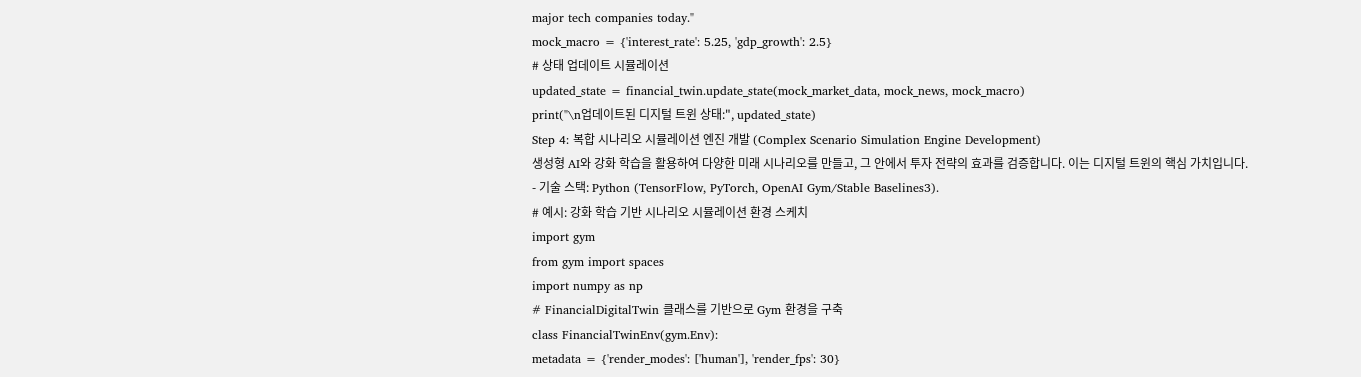major tech companies today."
mock_macro = {'interest_rate': 5.25, 'gdp_growth': 2.5}
# 상태 업데이트 시뮬레이션
updated_state = financial_twin.update_state(mock_market_data, mock_news, mock_macro)
print("\n업데이트된 디지털 트윈 상태:", updated_state)
Step 4: 복합 시나리오 시뮬레이션 엔진 개발 (Complex Scenario Simulation Engine Development)
생성형 AI와 강화 학습을 활용하여 다양한 미래 시나리오를 만들고, 그 안에서 투자 전략의 효과를 검증합니다. 이는 디지털 트윈의 핵심 가치입니다.
- 기술 스택: Python (TensorFlow, PyTorch, OpenAI Gym/Stable Baselines3).
# 예시: 강화 학습 기반 시나리오 시뮬레이션 환경 스케치
import gym
from gym import spaces
import numpy as np
# FinancialDigitalTwin 클래스를 기반으로 Gym 환경을 구축
class FinancialTwinEnv(gym.Env):
metadata = {'render_modes': ['human'], 'render_fps': 30}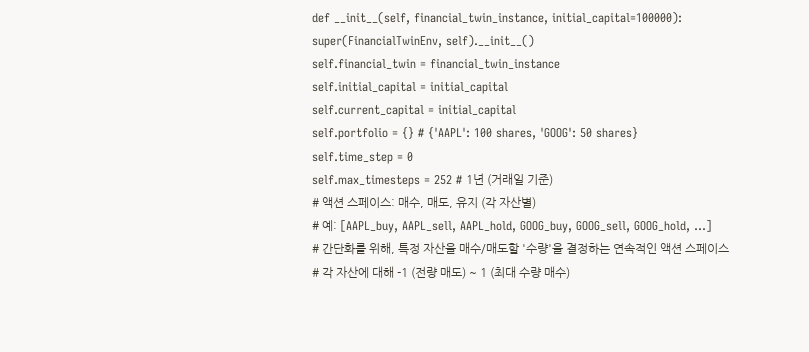def __init__(self, financial_twin_instance, initial_capital=100000):
super(FinancialTwinEnv, self).__init__()
self.financial_twin = financial_twin_instance
self.initial_capital = initial_capital
self.current_capital = initial_capital
self.portfolio = {} # {'AAPL': 100 shares, 'GOOG': 50 shares}
self.time_step = 0
self.max_timesteps = 252 # 1년 (거래일 기준)
# 액션 스페이스: 매수, 매도, 유지 (각 자산별)
# 예: [AAPL_buy, AAPL_sell, AAPL_hold, GOOG_buy, GOOG_sell, GOOG_hold, ...]
# 간단화를 위해, 특정 자산을 매수/매도할 '수량'을 결정하는 연속적인 액션 스페이스
# 각 자산에 대해 -1 (전량 매도) ~ 1 (최대 수량 매수)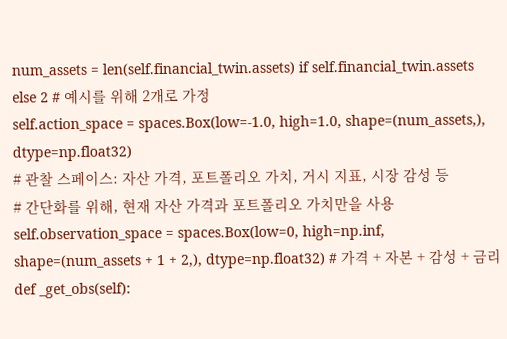num_assets = len(self.financial_twin.assets) if self.financial_twin.assets else 2 # 예시를 위해 2개로 가정
self.action_space = spaces.Box(low=-1.0, high=1.0, shape=(num_assets,), dtype=np.float32)
# 관찰 스페이스: 자산 가격, 포트폴리오 가치, 거시 지표, 시장 감성 등
# 간단화를 위해, 현재 자산 가격과 포트폴리오 가치만을 사용
self.observation_space = spaces.Box(low=0, high=np.inf, shape=(num_assets + 1 + 2,), dtype=np.float32) # 가격 + 자본 + 감성 + 금리
def _get_obs(self):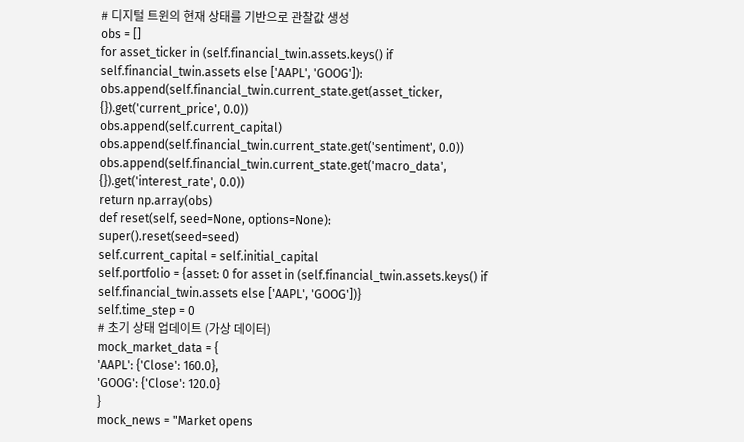# 디지털 트윈의 현재 상태를 기반으로 관찰값 생성
obs = []
for asset_ticker in (self.financial_twin.assets.keys() if self.financial_twin.assets else ['AAPL', 'GOOG']):
obs.append(self.financial_twin.current_state.get(asset_ticker, {}).get('current_price', 0.0))
obs.append(self.current_capital)
obs.append(self.financial_twin.current_state.get('sentiment', 0.0))
obs.append(self.financial_twin.current_state.get('macro_data', {}).get('interest_rate', 0.0))
return np.array(obs)
def reset(self, seed=None, options=None):
super().reset(seed=seed)
self.current_capital = self.initial_capital
self.portfolio = {asset: 0 for asset in (self.financial_twin.assets.keys() if self.financial_twin.assets else ['AAPL', 'GOOG'])}
self.time_step = 0
# 초기 상태 업데이트 (가상 데이터)
mock_market_data = {
'AAPL': {'Close': 160.0},
'GOOG': {'Close': 120.0}
}
mock_news = "Market opens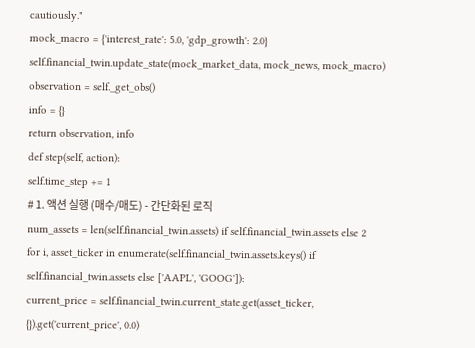cautiously."
mock_macro = {'interest_rate': 5.0, 'gdp_growth': 2.0}
self.financial_twin.update_state(mock_market_data, mock_news, mock_macro)
observation = self._get_obs()
info = {}
return observation, info
def step(self, action):
self.time_step += 1
# 1. 액션 실행 (매수/매도) - 간단화된 로직
num_assets = len(self.financial_twin.assets) if self.financial_twin.assets else 2
for i, asset_ticker in enumerate(self.financial_twin.assets.keys() if self.financial_twin.assets else ['AAPL', 'GOOG']):
current_price = self.financial_twin.current_state.get(asset_ticker, {}).get('current_price', 0.0)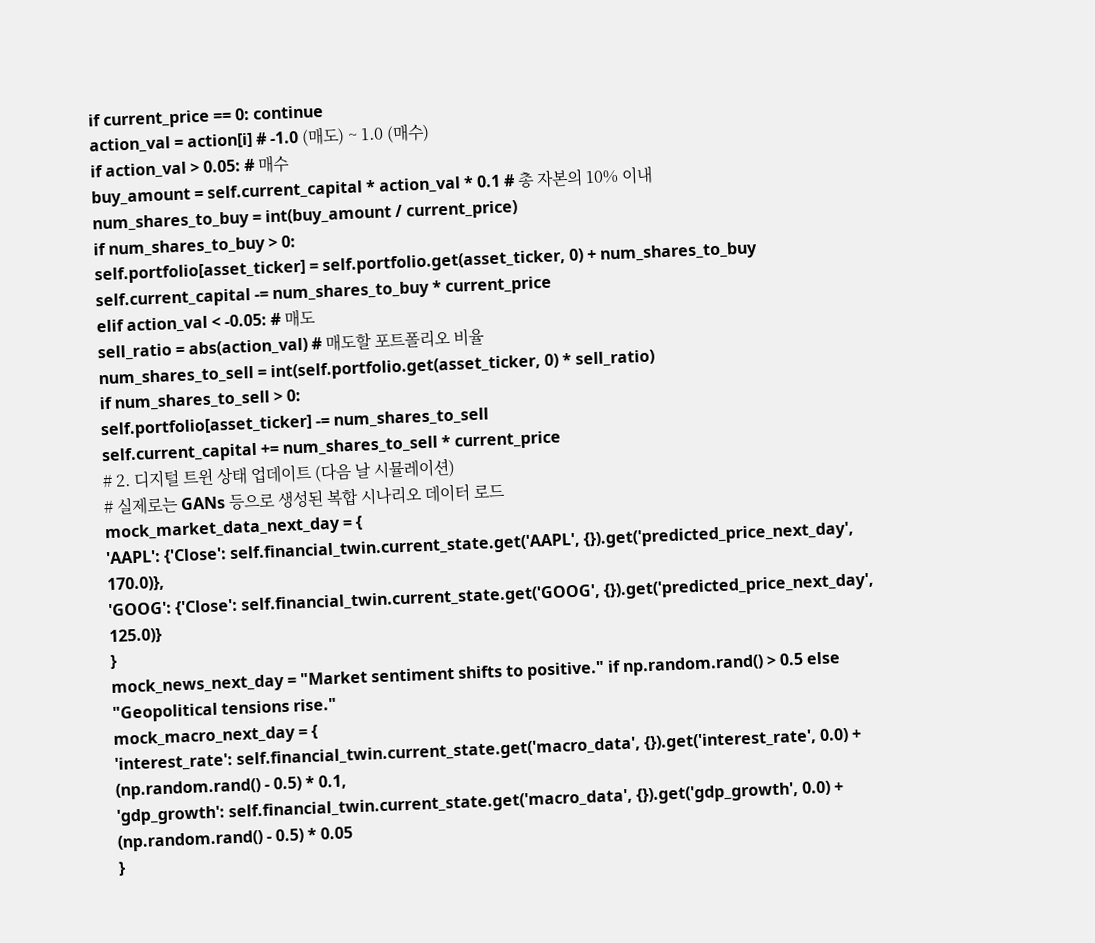if current_price == 0: continue
action_val = action[i] # -1.0 (매도) ~ 1.0 (매수)
if action_val > 0.05: # 매수
buy_amount = self.current_capital * action_val * 0.1 # 총 자본의 10% 이내
num_shares_to_buy = int(buy_amount / current_price)
if num_shares_to_buy > 0:
self.portfolio[asset_ticker] = self.portfolio.get(asset_ticker, 0) + num_shares_to_buy
self.current_capital -= num_shares_to_buy * current_price
elif action_val < -0.05: # 매도
sell_ratio = abs(action_val) # 매도할 포트폴리오 비율
num_shares_to_sell = int(self.portfolio.get(asset_ticker, 0) * sell_ratio)
if num_shares_to_sell > 0:
self.portfolio[asset_ticker] -= num_shares_to_sell
self.current_capital += num_shares_to_sell * current_price
# 2. 디지털 트윈 상태 업데이트 (다음 날 시뮬레이션)
# 실제로는 GANs 등으로 생성된 복합 시나리오 데이터 로드
mock_market_data_next_day = {
'AAPL': {'Close': self.financial_twin.current_state.get('AAPL', {}).get('predicted_price_next_day', 170.0)},
'GOOG': {'Close': self.financial_twin.current_state.get('GOOG', {}).get('predicted_price_next_day', 125.0)}
}
mock_news_next_day = "Market sentiment shifts to positive." if np.random.rand() > 0.5 else "Geopolitical tensions rise."
mock_macro_next_day = {
'interest_rate': self.financial_twin.current_state.get('macro_data', {}).get('interest_rate', 0.0) + (np.random.rand() - 0.5) * 0.1,
'gdp_growth': self.financial_twin.current_state.get('macro_data', {}).get('gdp_growth', 0.0) + (np.random.rand() - 0.5) * 0.05
}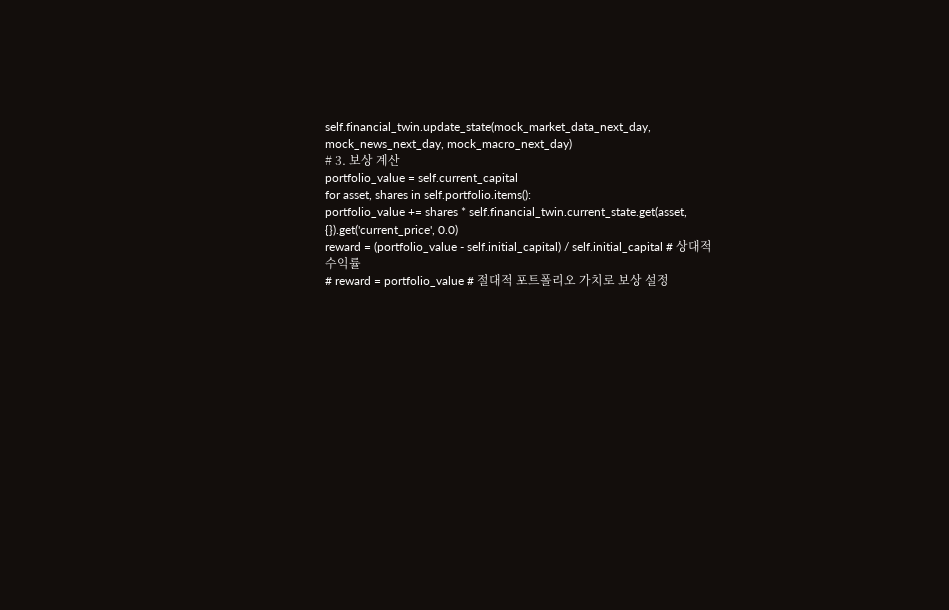self.financial_twin.update_state(mock_market_data_next_day, mock_news_next_day, mock_macro_next_day)
# 3. 보상 계산
portfolio_value = self.current_capital
for asset, shares in self.portfolio.items():
portfolio_value += shares * self.financial_twin.current_state.get(asset, {}).get('current_price', 0.0)
reward = (portfolio_value - self.initial_capital) / self.initial_capital # 상대적 수익률
# reward = portfolio_value # 절대적 포트폴리오 가치로 보상 설정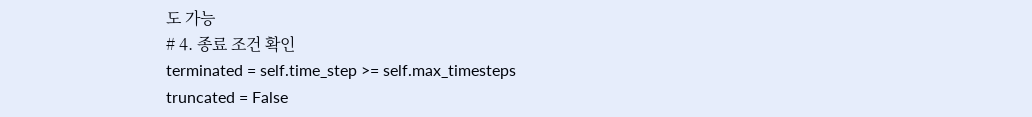도 가능
# 4. 종료 조건 확인
terminated = self.time_step >= self.max_timesteps
truncated = False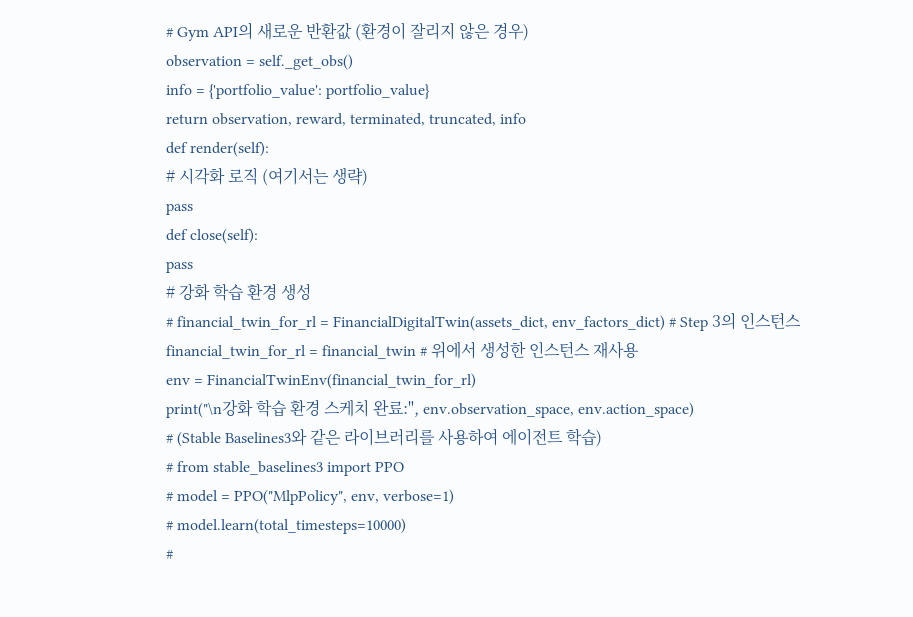# Gym API의 새로운 반환값 (환경이 잘리지 않은 경우)
observation = self._get_obs()
info = {'portfolio_value': portfolio_value}
return observation, reward, terminated, truncated, info
def render(self):
# 시각화 로직 (여기서는 생략)
pass
def close(self):
pass
# 강화 학습 환경 생성
# financial_twin_for_rl = FinancialDigitalTwin(assets_dict, env_factors_dict) # Step 3의 인스턴스
financial_twin_for_rl = financial_twin # 위에서 생성한 인스턴스 재사용
env = FinancialTwinEnv(financial_twin_for_rl)
print("\n강화 학습 환경 스케치 완료:", env.observation_space, env.action_space)
# (Stable Baselines3와 같은 라이브러리를 사용하여 에이전트 학습)
# from stable_baselines3 import PPO
# model = PPO("MlpPolicy", env, verbose=1)
# model.learn(total_timesteps=10000)
#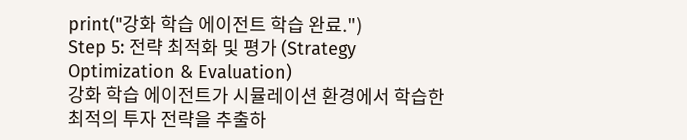print("강화 학습 에이전트 학습 완료.")
Step 5: 전략 최적화 및 평가 (Strategy Optimization & Evaluation)
강화 학습 에이전트가 시뮬레이션 환경에서 학습한 최적의 투자 전략을 추출하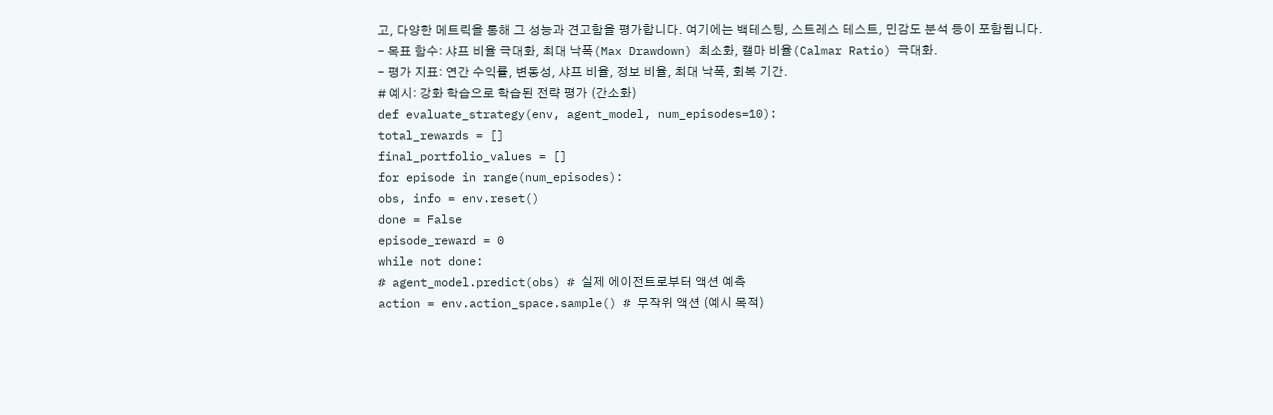고, 다양한 메트릭을 통해 그 성능과 견고함을 평가합니다. 여기에는 백테스팅, 스트레스 테스트, 민감도 분석 등이 포함됩니다.
- 목표 함수: 샤프 비율 극대화, 최대 낙폭(Max Drawdown) 최소화, 캘마 비율(Calmar Ratio) 극대화.
- 평가 지표: 연간 수익률, 변동성, 샤프 비율, 정보 비율, 최대 낙폭, 회복 기간.
# 예시: 강화 학습으로 학습된 전략 평가 (간소화)
def evaluate_strategy(env, agent_model, num_episodes=10):
total_rewards = []
final_portfolio_values = []
for episode in range(num_episodes):
obs, info = env.reset()
done = False
episode_reward = 0
while not done:
# agent_model.predict(obs) # 실제 에이전트로부터 액션 예측
action = env.action_space.sample() # 무작위 액션 (예시 목적)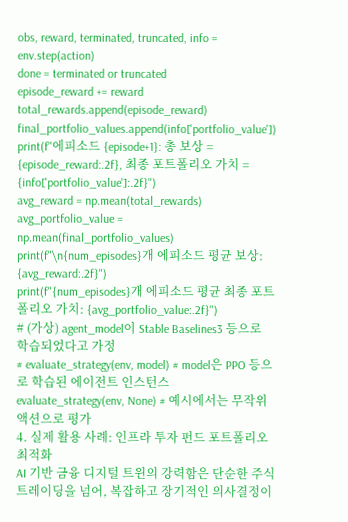obs, reward, terminated, truncated, info = env.step(action)
done = terminated or truncated
episode_reward += reward
total_rewards.append(episode_reward)
final_portfolio_values.append(info['portfolio_value'])
print(f"에피소드 {episode+1}: 총 보상 = {episode_reward:.2f}, 최종 포트폴리오 가치 = {info['portfolio_value']:.2f}")
avg_reward = np.mean(total_rewards)
avg_portfolio_value = np.mean(final_portfolio_values)
print(f"\n{num_episodes}개 에피소드 평균 보상: {avg_reward:.2f}")
print(f"{num_episodes}개 에피소드 평균 최종 포트폴리오 가치: {avg_portfolio_value:.2f}")
# (가상) agent_model이 Stable Baselines3 등으로 학습되었다고 가정
# evaluate_strategy(env, model) # model은 PPO 등으로 학습된 에이전트 인스턴스
evaluate_strategy(env, None) # 예시에서는 무작위 액션으로 평가
4. 실제 활용 사례: 인프라 투자 펀드 포트폴리오 최적화
AI 기반 금융 디지털 트윈의 강력함은 단순한 주식 트레이딩을 넘어, 복잡하고 장기적인 의사결정이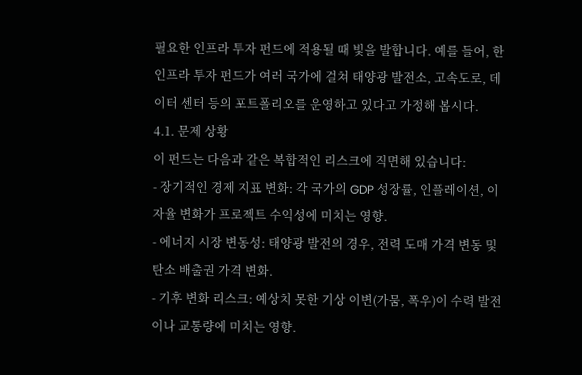필요한 인프라 투자 펀드에 적용될 때 빛을 발합니다. 예를 들어, 한 인프라 투자 펀드가 여러 국가에 걸쳐 태양광 발전소, 고속도로, 데이터 센터 등의 포트폴리오를 운영하고 있다고 가정해 봅시다.
4.1. 문제 상황
이 펀드는 다음과 같은 복합적인 리스크에 직면해 있습니다:
- 장기적인 경제 지표 변화: 각 국가의 GDP 성장률, 인플레이션, 이자율 변화가 프로젝트 수익성에 미치는 영향.
- 에너지 시장 변동성: 태양광 발전의 경우, 전력 도매 가격 변동 및 탄소 배출권 가격 변화.
- 기후 변화 리스크: 예상치 못한 기상 이변(가뭄, 폭우)이 수력 발전이나 교통량에 미치는 영향.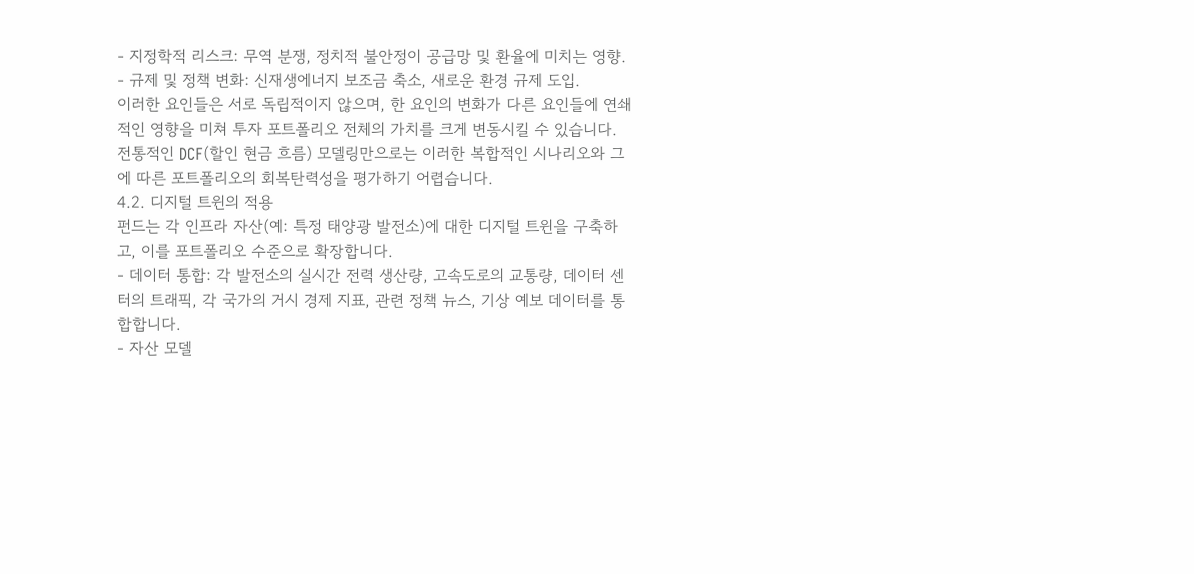- 지정학적 리스크: 무역 분쟁, 정치적 불안정이 공급망 및 환율에 미치는 영향.
- 규제 및 정책 변화: 신재생에너지 보조금 축소, 새로운 환경 규제 도입.
이러한 요인들은 서로 독립적이지 않으며, 한 요인의 변화가 다른 요인들에 연쇄적인 영향을 미쳐 투자 포트폴리오 전체의 가치를 크게 변동시킬 수 있습니다. 전통적인 DCF(할인 현금 흐름) 모델링만으로는 이러한 복합적인 시나리오와 그에 따른 포트폴리오의 회복탄력성을 평가하기 어렵습니다.
4.2. 디지털 트윈의 적용
펀드는 각 인프라 자산(예: 특정 태양광 발전소)에 대한 디지털 트윈을 구축하고, 이를 포트폴리오 수준으로 확장합니다.
- 데이터 통합: 각 발전소의 실시간 전력 생산량, 고속도로의 교통량, 데이터 센터의 트래픽, 각 국가의 거시 경제 지표, 관련 정책 뉴스, 기상 예보 데이터를 통합합니다.
- 자산 모델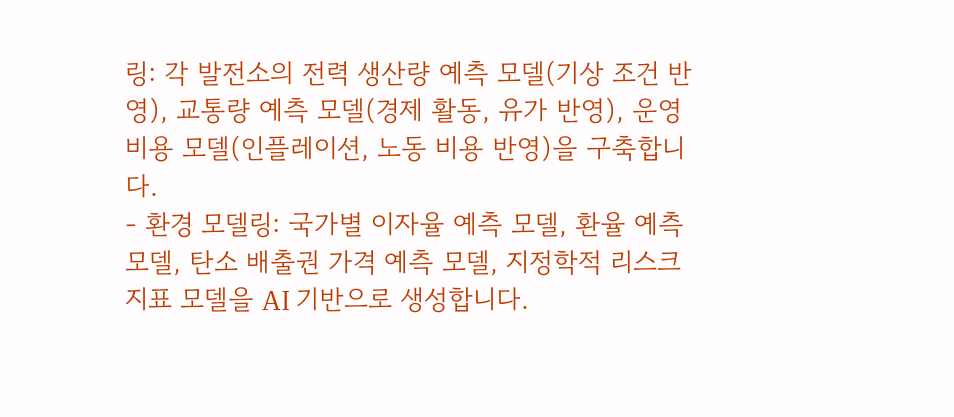링: 각 발전소의 전력 생산량 예측 모델(기상 조건 반영), 교통량 예측 모델(경제 활동, 유가 반영), 운영 비용 모델(인플레이션, 노동 비용 반영)을 구축합니다.
- 환경 모델링: 국가별 이자율 예측 모델, 환율 예측 모델, 탄소 배출권 가격 예측 모델, 지정학적 리스크 지표 모델을 AI 기반으로 생성합니다.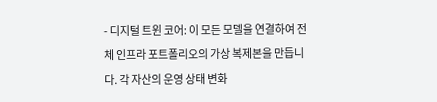- 디지털 트윈 코어: 이 모든 모델을 연결하여 전체 인프라 포트폴리오의 가상 복제본을 만듭니다. 각 자산의 운영 상태 변화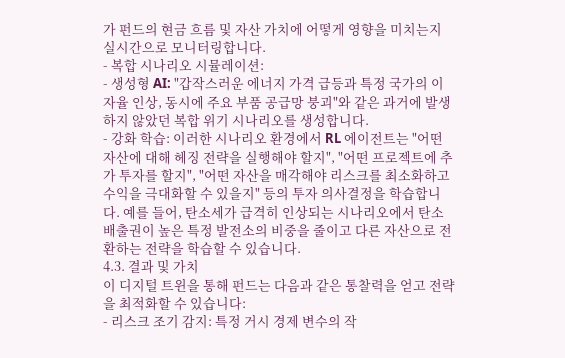가 펀드의 현금 흐름 및 자산 가치에 어떻게 영향을 미치는지 실시간으로 모니터링합니다.
- 복합 시나리오 시뮬레이션:
- 생성형 AI: "갑작스러운 에너지 가격 급등과 특정 국가의 이자율 인상, 동시에 주요 부품 공급망 붕괴"와 같은 과거에 발생하지 않았던 복합 위기 시나리오를 생성합니다.
- 강화 학습: 이러한 시나리오 환경에서 RL 에이전트는 "어떤 자산에 대해 헤징 전략을 실행해야 할지", "어떤 프로젝트에 추가 투자를 할지", "어떤 자산을 매각해야 리스크를 최소화하고 수익을 극대화할 수 있을지" 등의 투자 의사결정을 학습합니다. 예를 들어, 탄소세가 급격히 인상되는 시나리오에서 탄소 배출권이 높은 특정 발전소의 비중을 줄이고 다른 자산으로 전환하는 전략을 학습할 수 있습니다.
4.3. 결과 및 가치
이 디지털 트윈을 통해 펀드는 다음과 같은 통찰력을 얻고 전략을 최적화할 수 있습니다:
- 리스크 조기 감지: 특정 거시 경제 변수의 작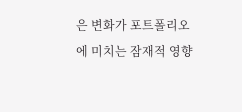은 변화가 포트폴리오에 미치는 잠재적 영향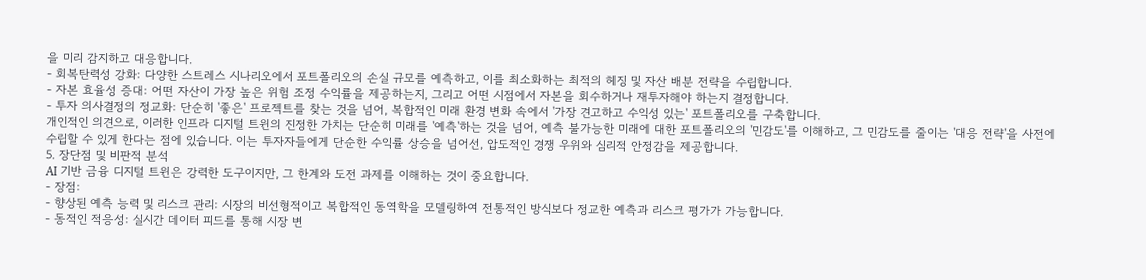을 미리 감지하고 대응합니다.
- 회복탄력성 강화: 다양한 스트레스 시나리오에서 포트폴리오의 손실 규모를 예측하고, 이를 최소화하는 최적의 헤징 및 자산 배분 전략을 수립합니다.
- 자본 효율성 증대: 어떤 자산이 가장 높은 위험 조정 수익률을 제공하는지, 그리고 어떤 시점에서 자본을 회수하거나 재투자해야 하는지 결정합니다.
- 투자 의사결정의 정교화: 단순히 '좋은' 프로젝트를 찾는 것을 넘어, 복합적인 미래 환경 변화 속에서 '가장 견고하고 수익성 있는' 포트폴리오를 구축합니다.
개인적인 의견으로, 이러한 인프라 디지털 트윈의 진정한 가치는 단순히 미래를 '예측'하는 것을 넘어, 예측 불가능한 미래에 대한 포트폴리오의 '민감도'를 이해하고, 그 민감도를 줄이는 '대응 전략'을 사전에 수립할 수 있게 한다는 점에 있습니다. 이는 투자자들에게 단순한 수익률 상승을 넘어선, 압도적인 경쟁 우위와 심리적 안정감을 제공합니다.
5. 장단점 및 비판적 분석
AI 기반 금융 디지털 트윈은 강력한 도구이지만, 그 한계와 도전 과제를 이해하는 것이 중요합니다.
- 장점:
- 향상된 예측 능력 및 리스크 관리: 시장의 비선형적이고 복합적인 동역학을 모델링하여 전통적인 방식보다 정교한 예측과 리스크 평가가 가능합니다.
- 동적인 적응성: 실시간 데이터 피드를 통해 시장 변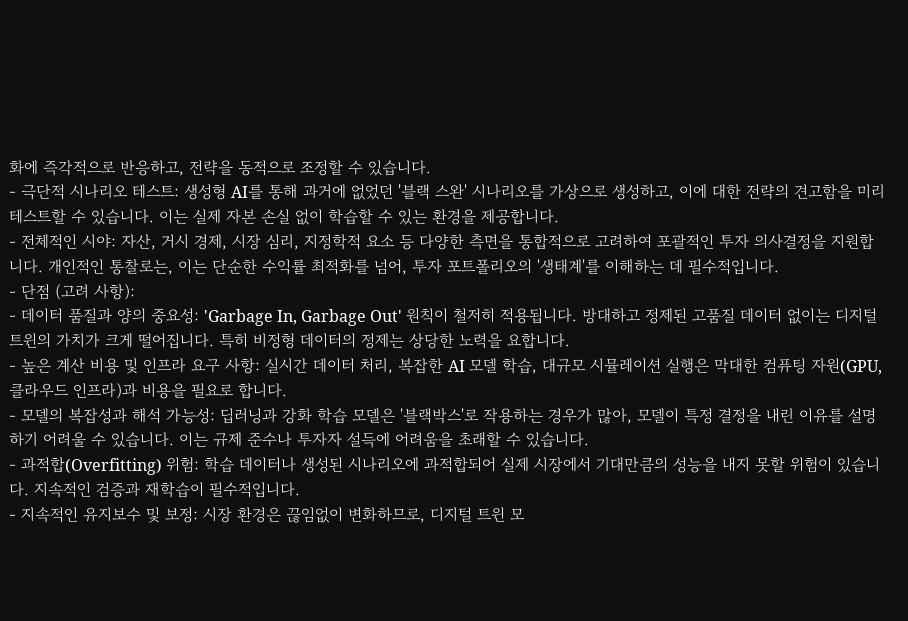화에 즉각적으로 반응하고, 전략을 동적으로 조정할 수 있습니다.
- 극단적 시나리오 테스트: 생성형 AI를 통해 과거에 없었던 '블랙 스완' 시나리오를 가상으로 생성하고, 이에 대한 전략의 견고함을 미리 테스트할 수 있습니다. 이는 실제 자본 손실 없이 학습할 수 있는 환경을 제공합니다.
- 전체적인 시야: 자산, 거시 경제, 시장 심리, 지정학적 요소 등 다양한 측면을 통합적으로 고려하여 포괄적인 투자 의사결정을 지원합니다. 개인적인 통찰로는, 이는 단순한 수익률 최적화를 넘어, 투자 포트폴리오의 '생태계'를 이해하는 데 필수적입니다.
- 단점 (고려 사항):
- 데이터 품질과 양의 중요성: 'Garbage In, Garbage Out' 원칙이 철저히 적용됩니다. 방대하고 정제된 고품질 데이터 없이는 디지털 트윈의 가치가 크게 떨어집니다. 특히 비정형 데이터의 정제는 상당한 노력을 요합니다.
- 높은 계산 비용 및 인프라 요구 사항: 실시간 데이터 처리, 복잡한 AI 모델 학습, 대규모 시뮬레이션 실행은 막대한 컴퓨팅 자원(GPU, 클라우드 인프라)과 비용을 필요로 합니다.
- 모델의 복잡성과 해석 가능성: 딥러닝과 강화 학습 모델은 '블랙박스'로 작용하는 경우가 많아, 모델이 특정 결정을 내린 이유를 설명하기 어려울 수 있습니다. 이는 규제 준수나 투자자 설득에 어려움을 초래할 수 있습니다.
- 과적합(Overfitting) 위험: 학습 데이터나 생성된 시나리오에 과적합되어 실제 시장에서 기대만큼의 성능을 내지 못할 위험이 있습니다. 지속적인 검증과 재학습이 필수적입니다.
- 지속적인 유지보수 및 보정: 시장 환경은 끊임없이 변화하므로, 디지털 트윈 모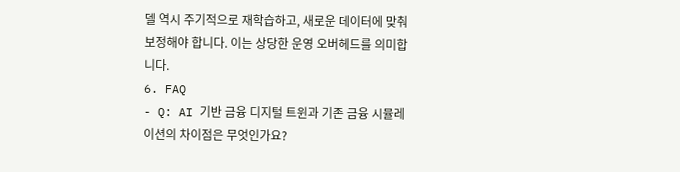델 역시 주기적으로 재학습하고, 새로운 데이터에 맞춰 보정해야 합니다. 이는 상당한 운영 오버헤드를 의미합니다.
6. FAQ
- Q: AI 기반 금융 디지털 트윈과 기존 금융 시뮬레이션의 차이점은 무엇인가요?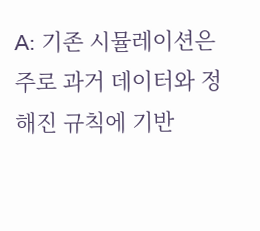A: 기존 시뮬레이션은 주로 과거 데이터와 정해진 규칙에 기반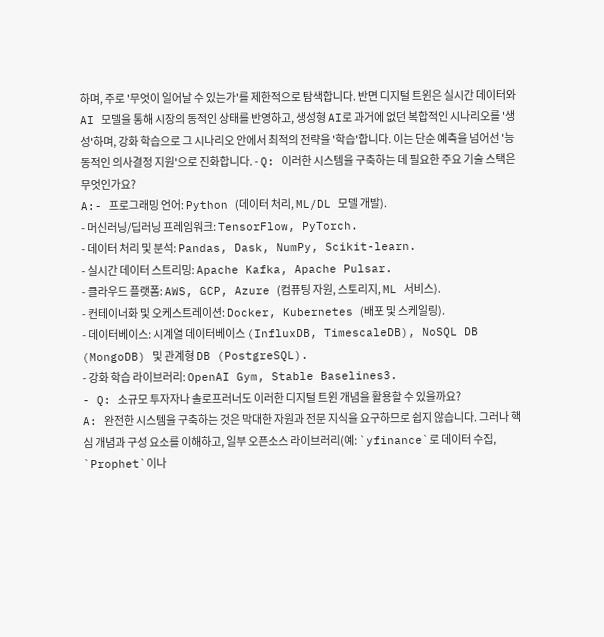하며, 주로 '무엇이 일어날 수 있는가'를 제한적으로 탐색합니다. 반면 디지털 트윈은 실시간 데이터와 AI 모델을 통해 시장의 동적인 상태를 반영하고, 생성형 AI로 과거에 없던 복합적인 시나리오를 '생성'하며, 강화 학습으로 그 시나리오 안에서 최적의 전략을 '학습'합니다. 이는 단순 예측을 넘어선 '능동적인 의사결정 지원'으로 진화합니다. - Q: 이러한 시스템을 구축하는 데 필요한 주요 기술 스택은 무엇인가요?
A:- 프로그래밍 언어: Python (데이터 처리, ML/DL 모델 개발).
- 머신러닝/딥러닝 프레임워크: TensorFlow, PyTorch.
- 데이터 처리 및 분석: Pandas, Dask, NumPy, Scikit-learn.
- 실시간 데이터 스트리밍: Apache Kafka, Apache Pulsar.
- 클라우드 플랫폼: AWS, GCP, Azure (컴퓨팅 자원, 스토리지, ML 서비스).
- 컨테이너화 및 오케스트레이션: Docker, Kubernetes (배포 및 스케일링).
- 데이터베이스: 시계열 데이터베이스 (InfluxDB, TimescaleDB), NoSQL DB (MongoDB) 및 관계형 DB (PostgreSQL).
- 강화 학습 라이브러리: OpenAI Gym, Stable Baselines3.
- Q: 소규모 투자자나 솔로프러너도 이러한 디지털 트윈 개념을 활용할 수 있을까요?
A: 완전한 시스템을 구축하는 것은 막대한 자원과 전문 지식을 요구하므로 쉽지 않습니다. 그러나 핵심 개념과 구성 요소를 이해하고, 일부 오픈소스 라이브러리(예: `yfinance`로 데이터 수집, `Prophet`이나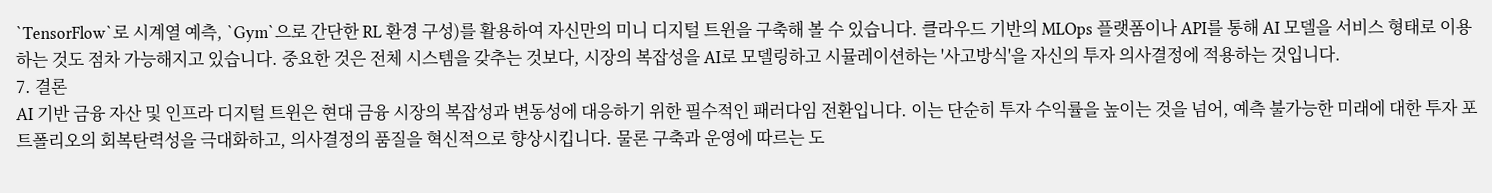`TensorFlow`로 시계열 예측, `Gym`으로 간단한 RL 환경 구성)를 활용하여 자신만의 미니 디지털 트윈을 구축해 볼 수 있습니다. 클라우드 기반의 MLOps 플랫폼이나 API를 통해 AI 모델을 서비스 형태로 이용하는 것도 점차 가능해지고 있습니다. 중요한 것은 전체 시스템을 갖추는 것보다, 시장의 복잡성을 AI로 모델링하고 시뮬레이션하는 '사고방식'을 자신의 투자 의사결정에 적용하는 것입니다.
7. 결론
AI 기반 금융 자산 및 인프라 디지털 트윈은 현대 금융 시장의 복잡성과 변동성에 대응하기 위한 필수적인 패러다임 전환입니다. 이는 단순히 투자 수익률을 높이는 것을 넘어, 예측 불가능한 미래에 대한 투자 포트폴리오의 회복탄력성을 극대화하고, 의사결정의 품질을 혁신적으로 향상시킵니다. 물론 구축과 운영에 따르는 도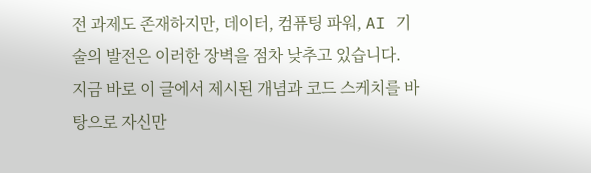전 과제도 존재하지만, 데이터, 컴퓨팅 파워, AI 기술의 발전은 이러한 장벽을 점차 낮추고 있습니다.
지금 바로 이 글에서 제시된 개념과 코드 스케치를 바탕으로 자신만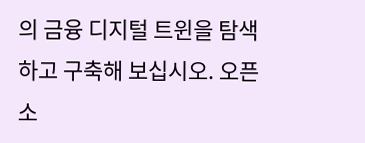의 금융 디지털 트윈을 탐색하고 구축해 보십시오. 오픈소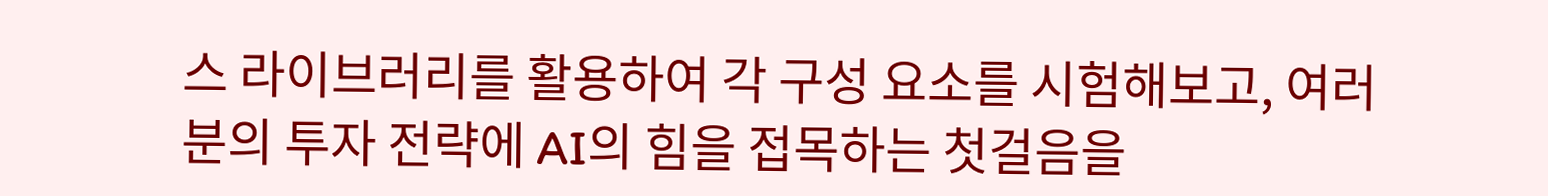스 라이브러리를 활용하여 각 구성 요소를 시험해보고, 여러분의 투자 전략에 AI의 힘을 접목하는 첫걸음을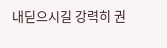내딛으시길 강력히 권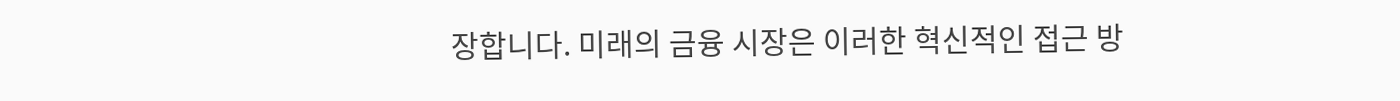장합니다. 미래의 금융 시장은 이러한 혁신적인 접근 방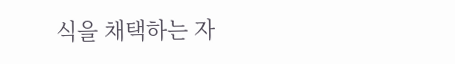식을 채택하는 자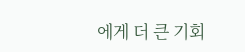에게 더 큰 기회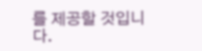를 제공할 것입니다.